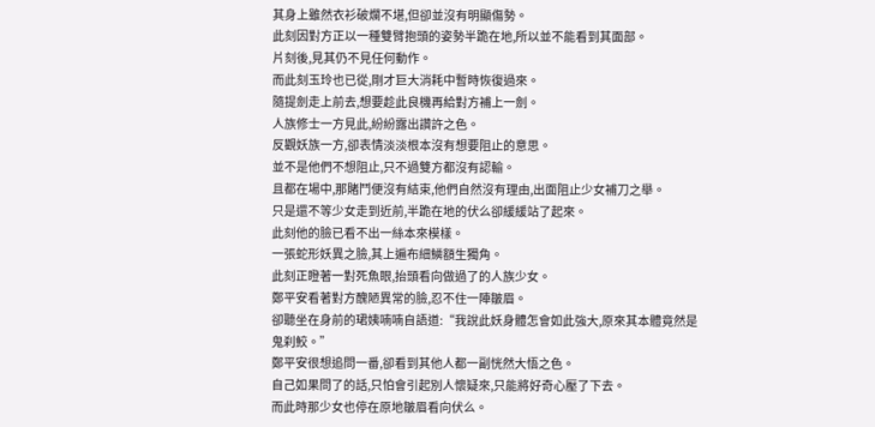其身上雖然衣衫破爛不堪,但卻並沒有明顯傷勢。
此刻因對方正以一種雙臂抱頭的姿勢半跪在地,所以並不能看到其面部。
片刻後,見其仍不見任何動作。
而此刻玉玲也已從,剛才巨大消耗中暫時恢復過來。
隨提劍走上前去,想要趁此良機再給對方補上一劍。
人族修士一方見此,紛紛露出讚許之色。
反觀妖族一方,卻表情淡淡根本沒有想要阻止的意思。
並不是他們不想阻止,只不過雙方都沒有認輸。
且都在場中,那賭鬥便沒有結束,他們自然沒有理由,出面阻止少女補刀之舉。
只是還不等少女走到近前,半跪在地的伏么卻緩緩站了起來。
此刻他的臉已看不出一絲本來模樣。
一張蛇形妖異之臉,其上遍布細鱗額生獨角。
此刻正瞪著一對死魚眼,抬頭看向做過了的人族少女。
鄭平安看著對方醜陋異常的臉,忍不住一陣皺眉。
卻聽坐在身前的珺姨喃喃自語道:“我說此妖身體怎會如此強大,原來其本體竟然是鬼刹鮫。”
鄭平安很想追問一番,卻看到其他人都一副恍然大悟之色。
自己如果問了的話,只怕會引起別人懷疑來,只能將好奇心壓了下去。
而此時那少女也停在原地皺眉看向伏么。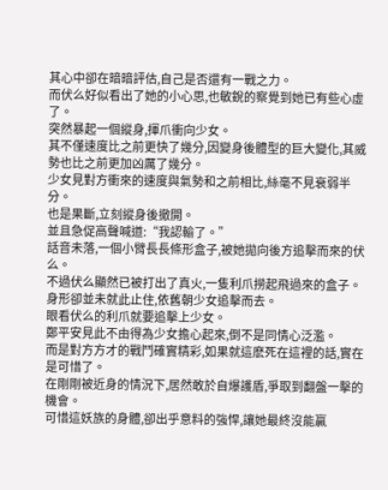其心中卻在暗暗評估,自己是否還有一戰之力。
而伏么好似看出了她的小心思,也敏銳的察覺到她已有些心虛了。
突然暴起一個縱身,揮爪衝向少女。
其不僅速度比之前更快了幾分,因變身後體型的巨大變化,其威勢也比之前更加凶厲了幾分。
少女見對方衝來的速度與氣勢和之前相比,絲毫不見衰弱半分。
也是果斷,立刻縱身後撤開。
並且急促高聲喊道:“我認輸了。”
話音未落,一個小臂長長條形盒子,被她拋向後方追擊而來的伏么。
不過伏么顯然已被打出了真火,一隻利爪撈起飛過來的盒子。
身形卻並未就此止住,依舊朝少女追擊而去。
眼看伏么的利爪就要追擊上少女。
鄭平安見此不由得為少女擔心起來,倒不是同情心泛濫。
而是對方方才的戰鬥確實精彩,如果就這麽死在這裡的話,實在是可惜了。
在剛剛被近身的情況下,居然敢於自爆護盾,爭取到翻盤一擊的機會。
可惜這妖族的身體,卻出乎意料的強悍,讓她最終沒能贏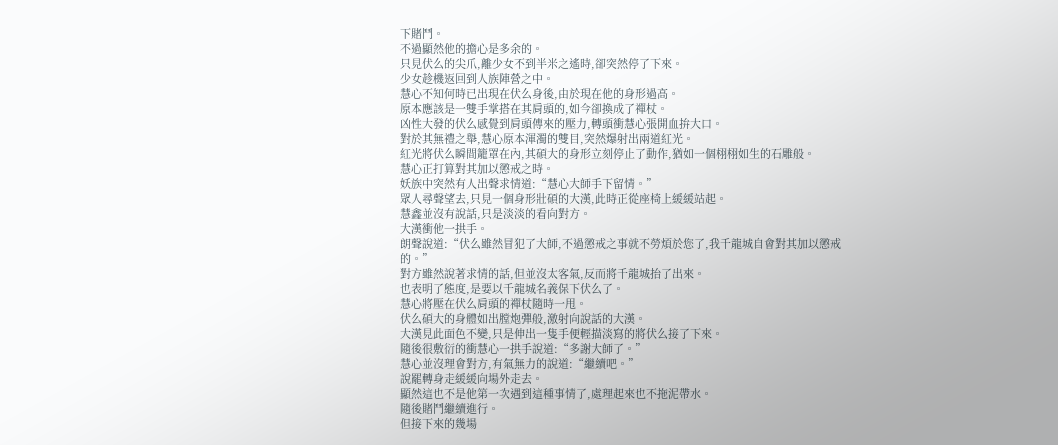下賭鬥。
不過顯然他的擔心是多余的。
只見伏么的尖爪,離少女不到半米之遙時,卻突然停了下來。
少女趁機返回到人族陣營之中。
慧心不知何時已出現在伏么身後,由於現在他的身形過高。
原本應該是一雙手掌搭在其肩頭的,如今卻換成了禪杖。
凶性大發的伏么感覺到肩頭傳來的壓力,轉頭衝慧心張開血拚大口。
對於其無禮之舉,慧心原本渾濁的雙目,突然爆射出兩道紅光。
紅光將伏么瞬間籠罩在內,其碩大的身形立刻停止了動作,猶如一個栩栩如生的石雕般。
慧心正打算對其加以懲戒之時。
妖族中突然有人出聲求情道:“慧心大師手下留情。”
眾人尋聲望去,只見一個身形壯碩的大漢,此時正從座椅上緩緩站起。
慧鑫並沒有說話,只是淡淡的看向對方。
大漢衝他一拱手。
朗聲說道:“伏么雖然冒犯了大師,不過懲戒之事就不勞煩於您了,我千龍城自會對其加以懲戒的。”
對方雖然說著求情的話,但並沒太客氣,反而將千龍城抬了出來。
也表明了態度,是要以千龍城名義保下伏么了。
慧心將壓在伏么肩頭的禪杖隨時一甩。
伏么碩大的身體如出膛炮彈般,激射向說話的大漢。
大漢見此面色不變,只是伸出一隻手便輕描淡寫的將伏么接了下來。
隨後很敷衍的衝慧心一拱手說道:“多謝大師了。”
慧心並沒理會對方,有氣無力的說道:“繼續吧。”
說罷轉身走緩緩向場外走去。
顯然這也不是他第一次遇到這種事情了,處理起來也不拖泥帶水。
隨後賭鬥繼續進行。
但接下來的幾場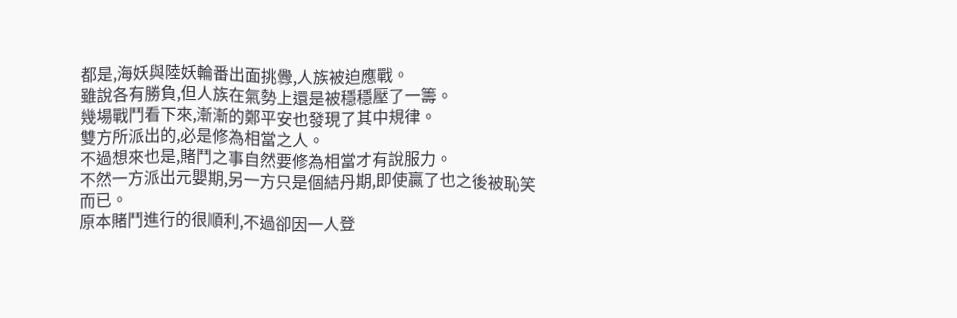都是,海妖與陸妖輪番出面挑釁,人族被迫應戰。
雖說各有勝負,但人族在氣勢上還是被穩穩壓了一籌。
幾場戰鬥看下來,漸漸的鄭平安也發現了其中規律。
雙方所派出的,必是修為相當之人。
不過想來也是,賭鬥之事自然要修為相當才有說服力。
不然一方派出元嬰期,另一方只是個結丹期,即使贏了也之後被恥笑而已。
原本賭鬥進行的很順利,不過卻因一人登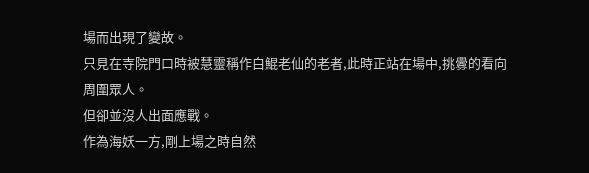場而出現了變故。
只見在寺院門口時被慧靈稱作白鯤老仙的老者,此時正站在場中,挑釁的看向周圍眾人。
但卻並沒人出面應戰。
作為海妖一方,剛上場之時自然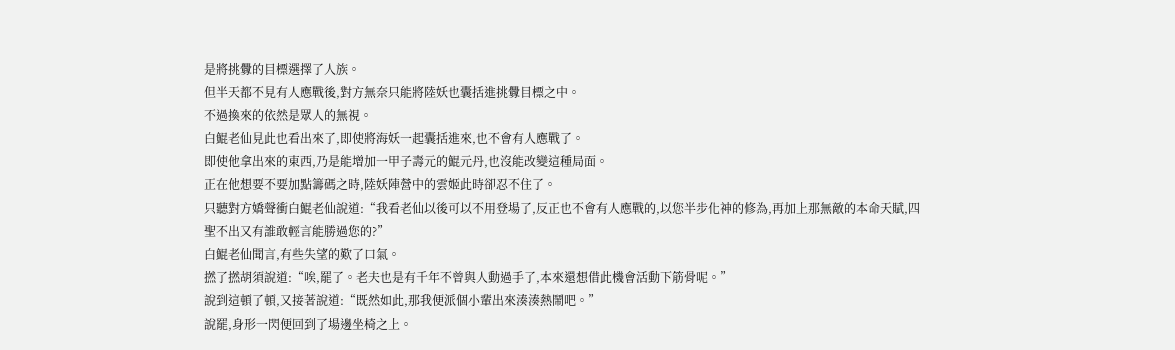是將挑釁的目標選擇了人族。
但半天都不見有人應戰後,對方無奈只能將陸妖也囊括進挑釁目標之中。
不過換來的依然是眾人的無視。
白鯤老仙見此也看出來了,即使將海妖一起囊括進來,也不會有人應戰了。
即使他拿出來的東西,乃是能增加一甲子壽元的鯤元丹,也沒能改變這種局面。
正在他想要不要加點籌碼之時,陸妖陣營中的雲姬此時卻忍不住了。
只聽對方嬌聲衝白鯤老仙說道:“我看老仙以後可以不用登場了,反正也不會有人應戰的,以您半步化神的修為,再加上那無敵的本命天賦,四聖不出又有誰敢輕言能勝過您的?”
白鯤老仙聞言,有些失望的歎了口氣。
撚了撚胡須說道:“唉,罷了。老夫也是有千年不曾與人動過手了,本來還想借此機會活動下筋骨呢。”
說到這頓了頓,又接著說道:“既然如此,那我便派個小輩出來湊湊熱鬧吧。”
說罷,身形一閃便回到了場邊坐椅之上。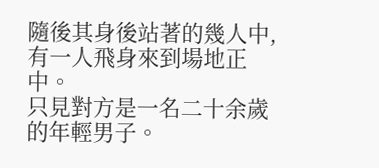隨後其身後站著的幾人中,有一人飛身來到場地正中。
只見對方是一名二十余歲的年輕男子。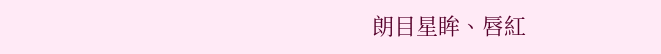朗目星眸、唇紅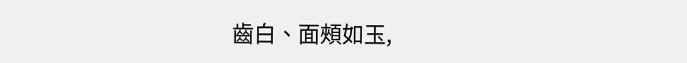齒白、面頰如玉,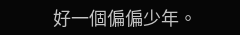好一個偏偏少年。